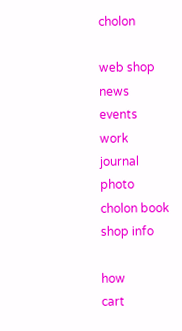cholon

web shop
news
events
work
journal
photo
cholon book
shop info

how
cart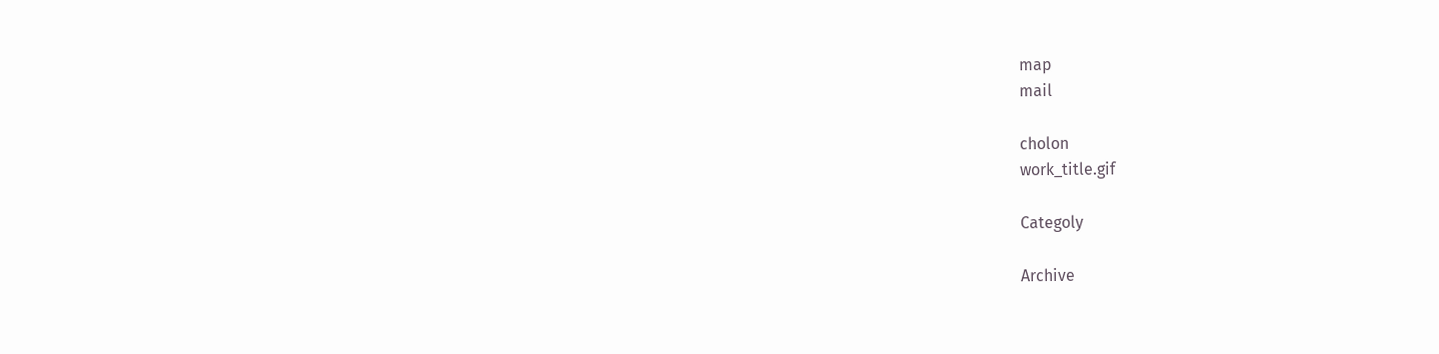map
mail

cholon
work_title.gif

Categoly

Archive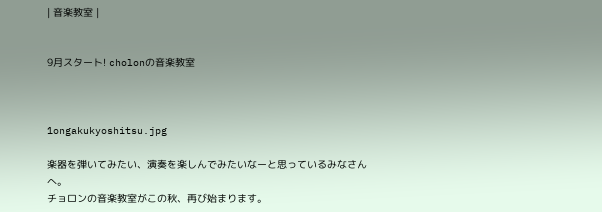| 音楽教室 |


9月スタート! cholonの音楽教室



1ongakukyoshitsu.jpg

楽器を弾いてみたい、演奏を楽しんでみたいなーと思っているみなさんへ。
チョロンの音楽教室がこの秋、再び始まります。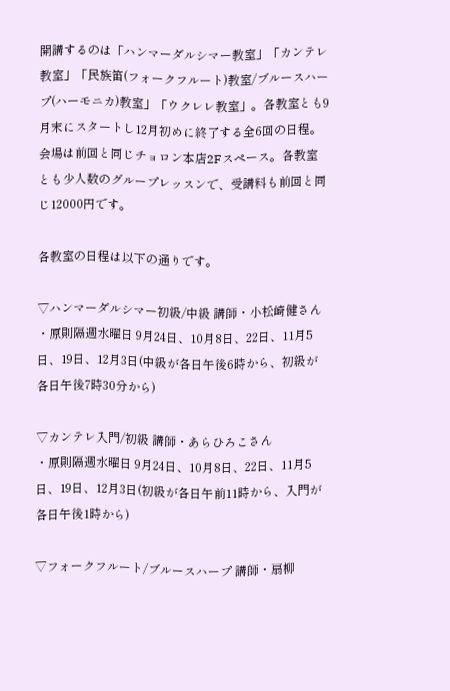開講するのは「ハンマーダルシマー教室」「カンテレ教室」「民族笛(フォークフルート)教室/ブルースハープ(ハーモニカ)教室」「ウクレレ教室」。各教室とも9月末にスタートし12月初めに終了する全6回の日程。会場は前回と同じチョロン本店2Fスペース。各教室とも少人数のグループレッスンで、受講料も前回と同じ12000円です。

各教室の日程は以下の通りです。

▽ハンマーダルシマー初級/中級 講師・小松崎健さん
・原則隔週水曜日 9月24日、10月8日、22日、11月5日、19日、12月3日(中級が各日午後6時から、初級が各日午後7時30分から)

▽カンテレ入門/初級 講師・あらひろこさん
・原則隔週水曜日 9月24日、10月8日、22日、11月5日、19日、12月3日(初級が各日午前11時から、入門が各日午後1時から)

▽フォークフルート/ブルースハープ 講師・扇柳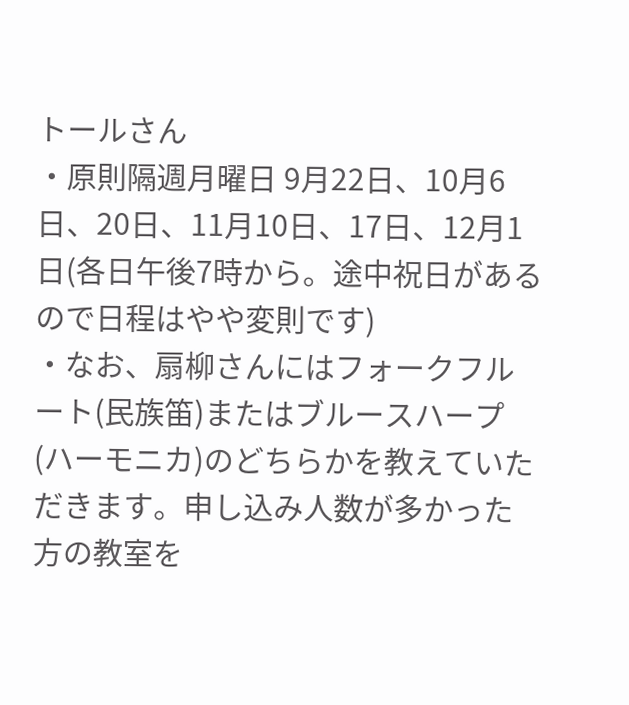トールさん
・原則隔週月曜日 9月22日、10月6日、20日、11月10日、17日、12月1日(各日午後7時から。途中祝日があるので日程はやや変則です)
・なお、扇柳さんにはフォークフルート(民族笛)またはブルースハープ(ハーモニカ)のどちらかを教えていただきます。申し込み人数が多かった方の教室を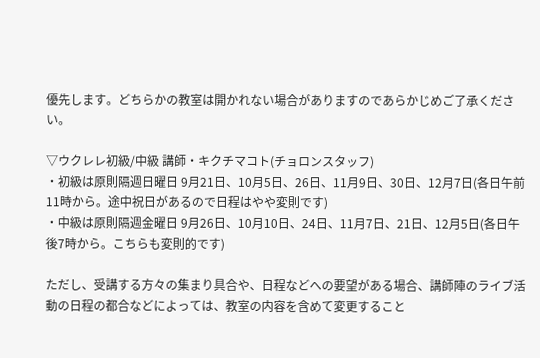優先します。どちらかの教室は開かれない場合がありますのであらかじめご了承ください。

▽ウクレレ初級/中級 講師・キクチマコト(チョロンスタッフ)
・初級は原則隔週日曜日 9月21日、10月5日、26日、11月9日、30日、12月7日(各日午前11時から。途中祝日があるので日程はやや変則です)
・中級は原則隔週金曜日 9月26日、10月10日、24日、11月7日、21日、12月5日(各日午後7時から。こちらも変則的です)

ただし、受講する方々の集まり具合や、日程などへの要望がある場合、講師陣のライブ活動の日程の都合などによっては、教室の内容を含めて変更すること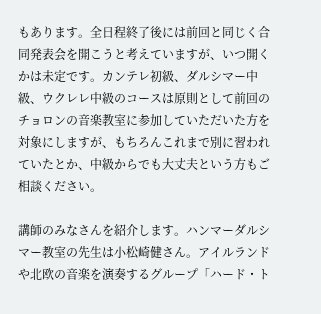もあります。全日程終了後には前回と同じく合同発表会を開こうと考えていますが、いつ開くかは未定です。カンテレ初級、ダルシマー中級、ウクレレ中級のコースは原則として前回のチョロンの音楽教室に参加していただいた方を対象にしますが、もちろんこれまで別に習われていたとか、中級からでも大丈夫という方もご相談ください。

講師のみなさんを紹介します。ハンマーダルシマー教室の先生は小松崎健さん。アイルランドや北欧の音楽を演奏するグループ「ハード・ト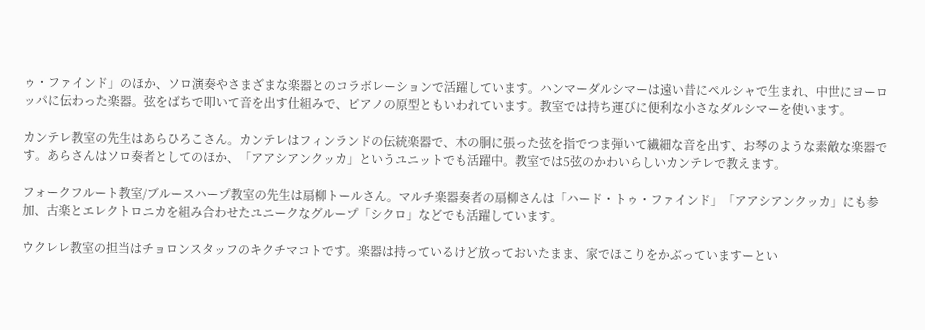ゥ・ファインド」のほか、ソロ演奏やさまざまな楽器とのコラボレーションで活躍しています。ハンマーダルシマーは遠い昔にペルシャで生まれ、中世にヨーロッパに伝わった楽器。弦をばちで叩いて音を出す仕組みで、ピアノの原型ともいわれています。教室では持ち運びに便利な小さなダルシマーを使います。

カンテレ教室の先生はあらひろこさん。カンテレはフィンランドの伝統楽器で、木の胴に張った弦を指でつま弾いて繊細な音を出す、お琴のような素敵な楽器です。あらさんはソロ奏者としてのほか、「アアシアンクッカ」というユニットでも活躍中。教室では5弦のかわいらしいカンテレで教えます。

フォークフルート教室/ブルースハープ教室の先生は扇柳トールさん。マルチ楽器奏者の扇柳さんは「ハード・トゥ・ファインド」「アアシアンクッカ」にも参加、古楽とエレクトロニカを組み合わせたユニークなグループ「シクロ」などでも活躍しています。

ウクレレ教室の担当はチョロンスタッフのキクチマコトです。楽器は持っているけど放っておいたまま、家でほこりをかぶっていますーとい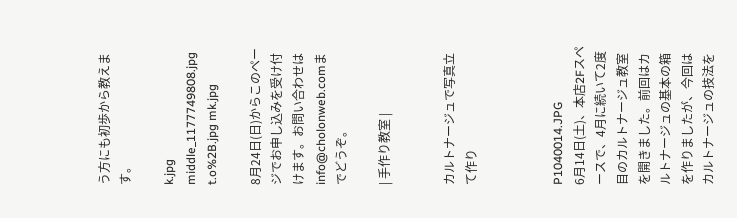う方にも初歩から教えます。

k.jpg middle_1177749808.jpg t.o%2B.jpg mk.jpg

8月24日(日)からこのページでお申し込みを受け付けます。お問い合わせはinfo@cholonweb.comまでどうぞ。

| 手作り教室 |


カルトナージュで写真立て作り



P1040014.JPG
6月14日(土)、本店2Fスペースで、4月に続いて2度目のカルトナージュ教室を開きました。前回はカルトナージュの基本の箱を作りましたが、今回はカルトナージュの技法を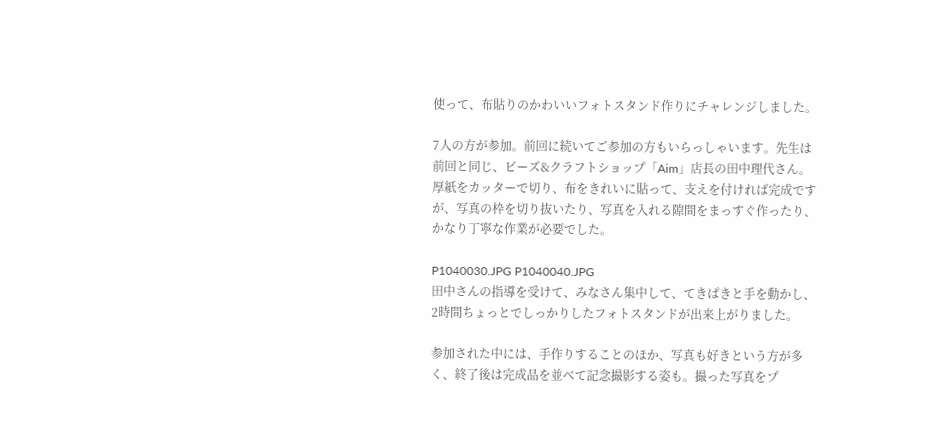使って、布貼りのかわいいフォトスタンド作りにチャレンジしました。

7人の方が参加。前回に続いてご参加の方もいらっしゃいます。先生は前回と同じ、ビーズ&クラフトショップ「Aim」店長の田中理代さん。厚紙をカッターで切り、布をきれいに貼って、支えを付ければ完成ですが、写真の枠を切り抜いたり、写真を入れる隙間をまっすぐ作ったり、かなり丁寧な作業が必要でした。

P1040030.JPG P1040040.JPG
田中さんの指導を受けて、みなさん集中して、てきぱきと手を動かし、2時間ちょっとでしっかりしたフォトスタンドが出来上がりました。

参加された中には、手作りすることのほか、写真も好きという方が多く、終了後は完成品を並べて記念撮影する姿も。撮った写真をプ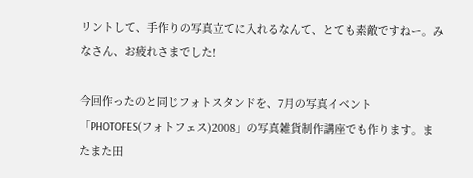リントして、手作りの写真立てに入れるなんて、とても素敵ですねー。みなさん、お疲れさまでした!

今回作ったのと同じフォトスタンドを、7月の写真イベント「PHOTOFES(フォトフェス)2008」の写真雑貨制作講座でも作ります。またまた田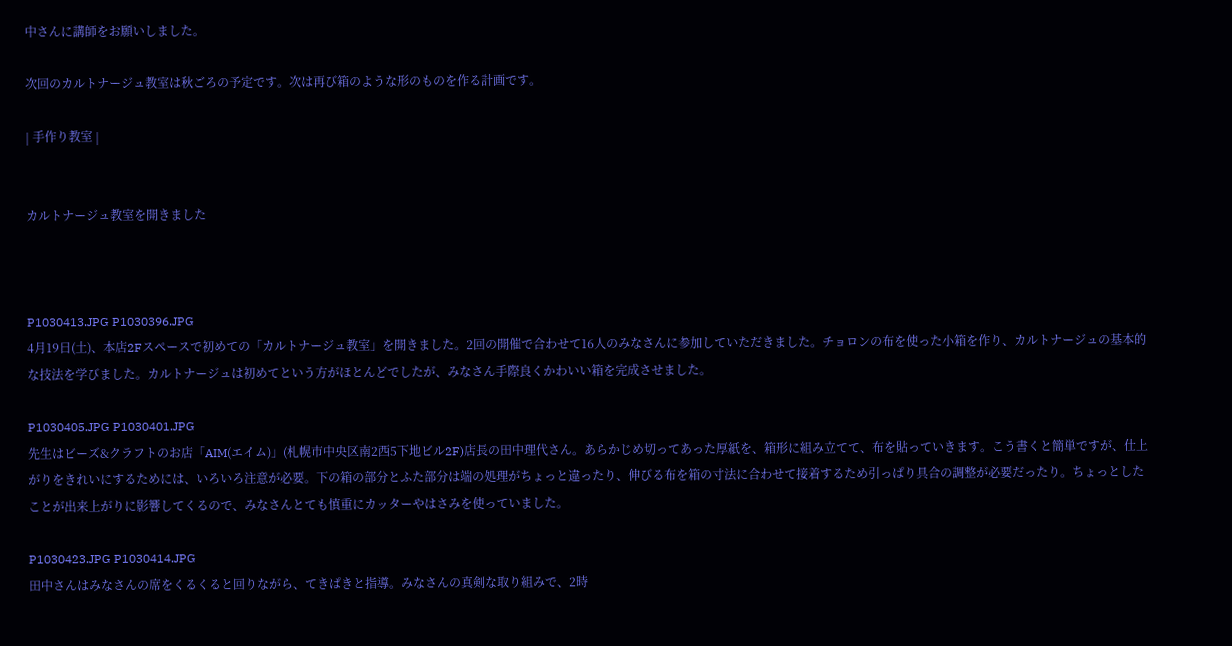中さんに講師をお願いしました。

次回のカルトナージュ教室は秋ごろの予定です。次は再び箱のような形のものを作る計画です。

| 手作り教室 |


カルトナージュ教室を開きました



P1030413.JPG P1030396.JPG
4月19日(土)、本店2Fスペースで初めての「カルトナージュ教室」を開きました。2回の開催で合わせて16人のみなさんに参加していただきました。チョロンの布を使った小箱を作り、カルトナージュの基本的な技法を学びました。カルトナージュは初めてという方がほとんどでしたが、みなさん手際良くかわいい箱を完成させました。

P1030405.JPG P1030401.JPG
先生はビーズ&クラフトのお店「AIM(エイム)」(札幌市中央区南2西5下地ビル2F)店長の田中理代さん。あらかじめ切ってあった厚紙を、箱形に組み立てて、布を貼っていきます。こう書くと簡単ですが、仕上がりをきれいにするためには、いろいろ注意が必要。下の箱の部分とふた部分は端の処理がちょっと違ったり、伸びる布を箱の寸法に合わせて接着するため引っぱり具合の調整が必要だったり。ちょっとしたことが出来上がりに影響してくるので、みなさんとても慎重にカッターやはさみを使っていました。

P1030423.JPG P1030414.JPG
田中さんはみなさんの席をくるくると回りながら、てきぱきと指導。みなさんの真剣な取り組みで、2時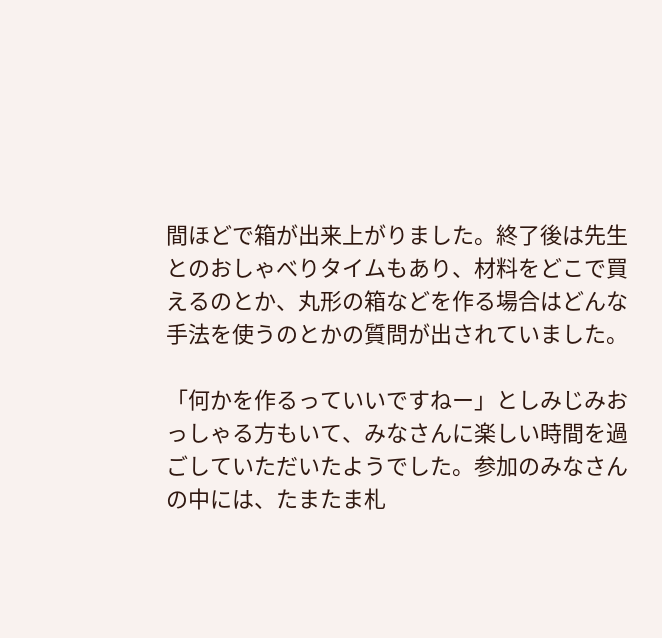間ほどで箱が出来上がりました。終了後は先生とのおしゃべりタイムもあり、材料をどこで買えるのとか、丸形の箱などを作る場合はどんな手法を使うのとかの質問が出されていました。

「何かを作るっていいですねー」としみじみおっしゃる方もいて、みなさんに楽しい時間を過ごしていただいたようでした。参加のみなさんの中には、たまたま札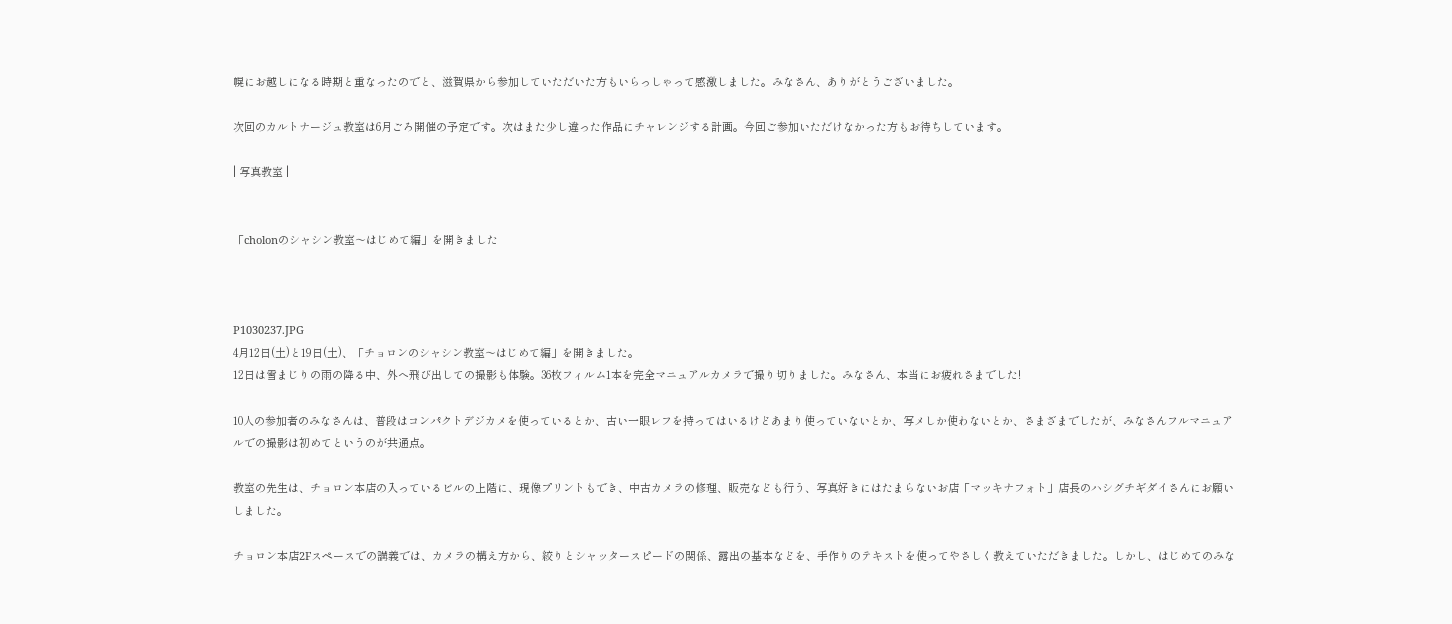幌にお越しになる時期と重なったのでと、滋賀県から参加していただいた方もいらっしゃって感激しました。みなさん、ありがとうございました。

次回のカルトナージュ教室は6月ごろ開催の予定です。次はまた少し違った作品にチャレンジする計画。今回ご参加いただけなかった方もお待ちしています。

| 写真教室 |


「cholonのシャシン教室〜はじめて編」を開きました



P1030237.JPG
4月12日(土)と19日(土)、「チョロンのシャシン教室〜はじめて編」を開きました。
12日は雪まじりの雨の降る中、外へ飛び出しての撮影も体験。36枚フィルム1本を完全マニュアルカメラで撮り切りました。みなさん、本当にお疲れさまでした!

10人の参加者のみなさんは、普段はコンパクトデジカメを使っているとか、古い一眼レフを持ってはいるけどあまり使っていないとか、写メしか使わないとか、さまざまでしたが、みなさんフルマニュアルでの撮影は初めてというのが共通点。

教室の先生は、チョロン本店の入っているビルの上階に、現像プリントもでき、中古カメラの修理、販売なども行う、写真好きにはたまらないお店「マッキナフォト」店長のハシグチギダイさんにお願いしました。

チョロン本店2Fスペースでの講義では、カメラの構え方から、絞りとシャッタースピードの関係、露出の基本などを、手作りのテキストを使ってやさしく教えていただきました。しかし、はじめてのみな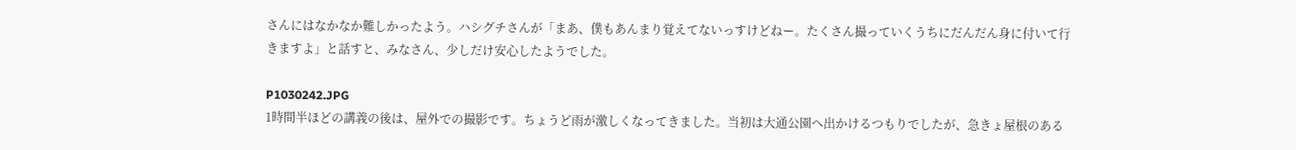さんにはなかなか難しかったよう。ハシグチさんが「まあ、僕もあんまり覚えてないっすけどねー。たくさん撮っていくうちにだんだん身に付いて行きますよ」と話すと、みなさん、少しだけ安心したようでした。

P1030242.JPG
1時間半ほどの講義の後は、屋外での撮影です。ちょうど雨が激しくなってきました。当初は大通公園へ出かけるつもりでしたが、急きょ屋根のある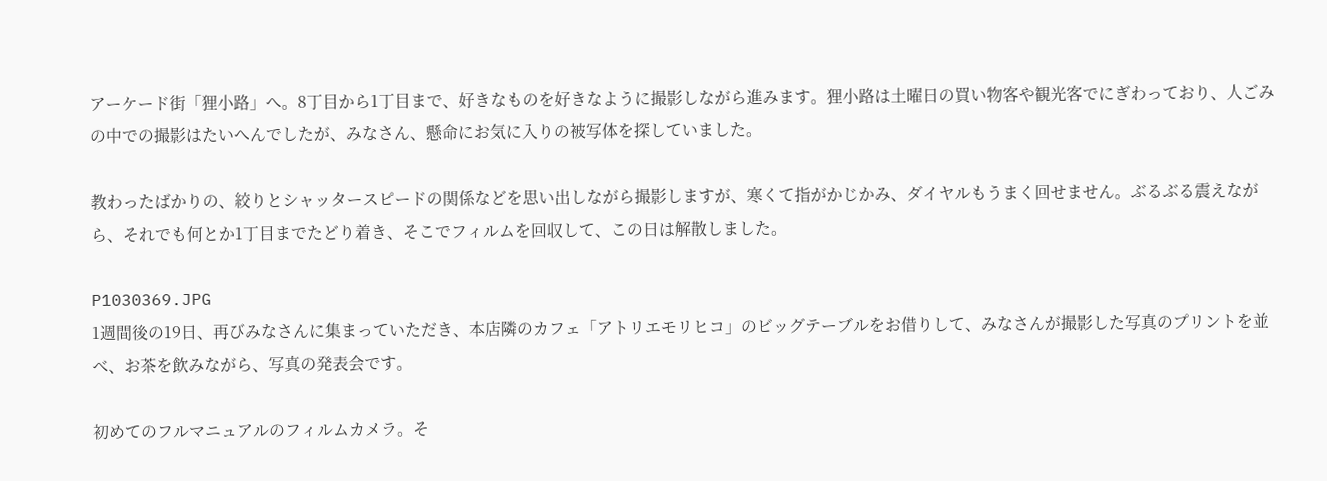アーケード街「狸小路」へ。8丁目から1丁目まで、好きなものを好きなように撮影しながら進みます。狸小路は土曜日の買い物客や観光客でにぎわっており、人ごみの中での撮影はたいへんでしたが、みなさん、懸命にお気に入りの被写体を探していました。

教わったばかりの、絞りとシャッタースピードの関係などを思い出しながら撮影しますが、寒くて指がかじかみ、ダイヤルもうまく回せません。ぶるぶる震えながら、それでも何とか1丁目までたどり着き、そこでフィルムを回収して、この日は解散しました。

P1030369.JPG
1週間後の19日、再びみなさんに集まっていただき、本店隣のカフェ「アトリエモリヒコ」のビッグテーブルをお借りして、みなさんが撮影した写真のプリントを並べ、お茶を飲みながら、写真の発表会です。

初めてのフルマニュアルのフィルムカメラ。そ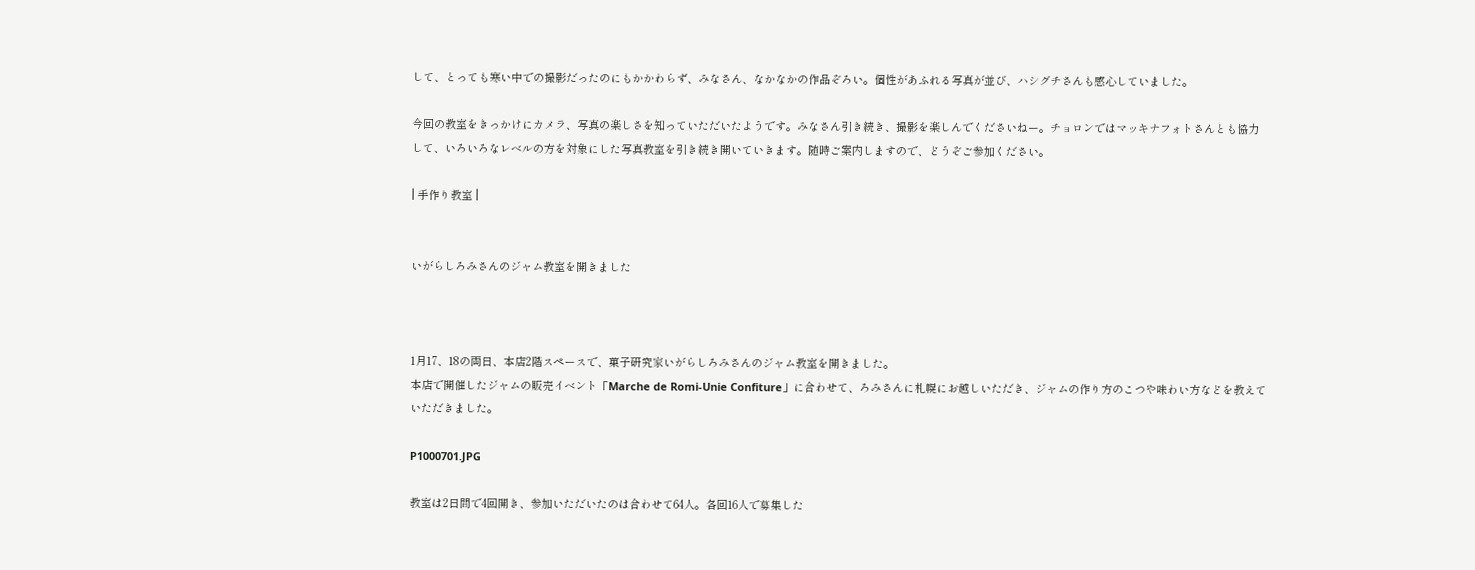して、とっても寒い中での撮影だったのにもかかわらず、みなさん、なかなかの作品ぞろい。個性があふれる写真が並び、ハシグチさんも感心していました。

今回の教室をきっかけにカメラ、写真の楽しさを知っていただいたようです。みなさん引き続き、撮影を楽しんでくださいねー。チョロンではマッキナフォトさんとも協力して、いろいろなレベルの方を対象にした写真教室を引き続き開いていきます。随時ご案内しますので、どうぞご参加ください。

| 手作り教室 |


いがらしろみさんのジャム教室を開きました



1月17、18の両日、本店2階スペースで、菓子研究家いがらしろみさんのジャム教室を開きました。
本店で開催したジャムの販売イベント「Marche de Romi-Unie Confiture」に合わせて、ろみさんに札幌にお越しいただき、ジャムの作り方のこつや味わい方などを教えていただきました。

P1000701.JPG

教室は2日間で4回開き、参加いただいたのは合わせて64人。各回16人で募集した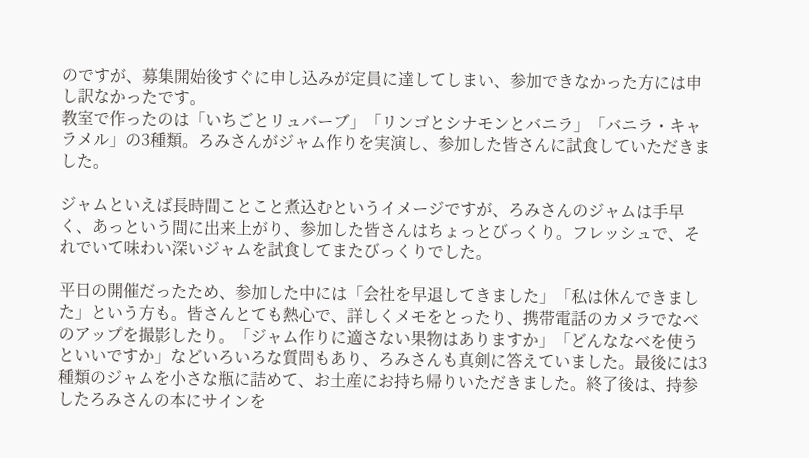のですが、募集開始後すぐに申し込みが定員に達してしまい、参加できなかった方には申し訳なかったです。
教室で作ったのは「いちごとリュバーブ」「リンゴとシナモンとバニラ」「バニラ・キャラメル」の3種類。ろみさんがジャム作りを実演し、参加した皆さんに試食していただきました。

ジャムといえば長時間ことこと煮込むというイメージですが、ろみさんのジャムは手早く、あっという間に出来上がり、参加した皆さんはちょっとびっくり。フレッシュで、それでいて味わい深いジャムを試食してまたびっくりでした。

平日の開催だったため、参加した中には「会社を早退してきました」「私は休んできました」という方も。皆さんとても熱心で、詳しくメモをとったり、携帯電話のカメラでなべのアップを撮影したり。「ジャム作りに適さない果物はありますか」「どんななべを使うといいですか」などいろいろな質問もあり、ろみさんも真剣に答えていました。最後には3種類のジャムを小さな瓶に詰めて、お土産にお持ち帰りいただきました。終了後は、持参したろみさんの本にサインを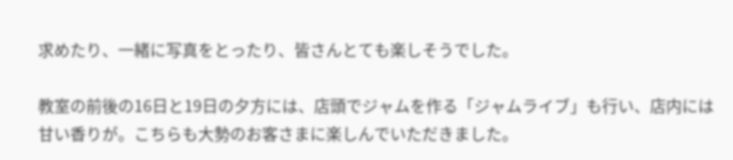求めたり、一緒に写真をとったり、皆さんとても楽しそうでした。

教室の前後の16日と19日の夕方には、店頭でジャムを作る「ジャムライブ」も行い、店内には甘い香りが。こちらも大勢のお客さまに楽しんでいただきました。